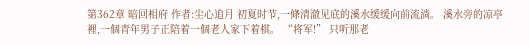第362章 暗回相府 作者:尘心追月 初夏时节,一條清澈见底的溪水缓缓向前流淌。 溪水旁的凉亭裡,一個青年男子正陪着一個老人家下着棋。 “将军!” 只听那老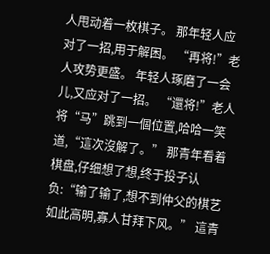人甩动着一枚棋子。 那年轻人应对了一招,用于解困。 “再将!”老人攻势更盛。 年轻人琢磨了一会儿,又应对了一招。 “還将!”老人将“马”跳到一個位置,哈哈一笑道,“這次沒解了。” 那青年看着棋盘,仔细想了想,终于投子认负:“输了输了,想不到仲父的棋艺如此高明,寡人甘拜下风。” 這青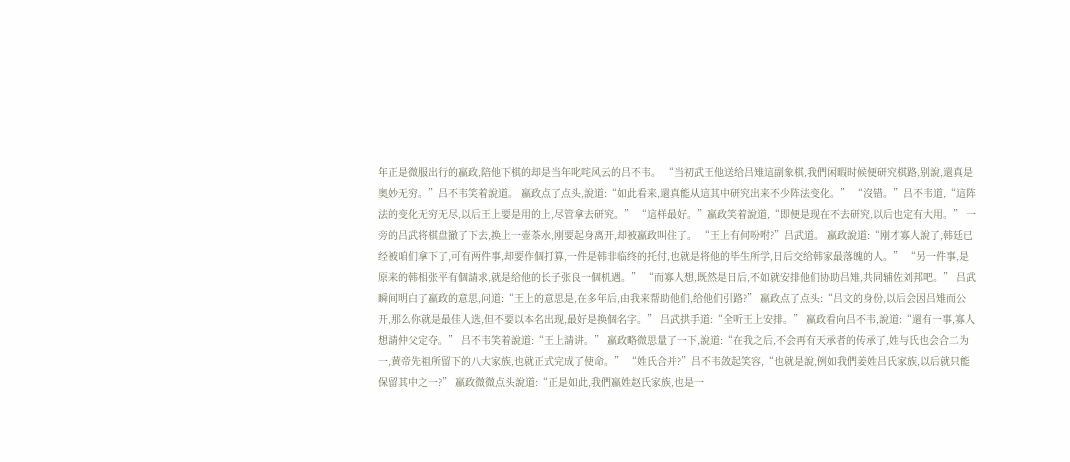年正是微服出行的嬴政,陪他下棋的却是当年叱咤风云的吕不韦。 “当初武王他送给吕雉這副象棋,我們闲暇时候便研究棋路,别說,還真是奥妙无穷。”吕不韦笑着說道。 嬴政点了点头,說道:“如此看来,還真能从這其中研究出来不少阵法变化。” “沒错。”吕不韦道,“這阵法的变化无穷无尽,以后王上要是用的上,尽管拿去研究。” “這样最好。”嬴政笑着說道,“即便是现在不去研究,以后也定有大用。” 一旁的吕武将棋盘撤了下去,换上一壶茶水,刚要起身离开,却被嬴政叫住了。 “王上有何吩咐?”吕武道。 嬴政說道:“刚才寡人說了,韩廷已经被咱们拿下了,可有两件事,却要作個打算,一件是韩非临终的托付,也就是将他的毕生所学,日后交给韩家最落魄的人。” “另一件事,是原来的韩相张平有個請求,就是给他的长子张良一個机遇。” “而寡人想,既然是日后,不如就安排他们协助吕雉,共同辅佐刘邦吧。” 吕武瞬间明白了嬴政的意思,问道:“王上的意思是,在多年后,由我来帮助他们,给他们引路?” 嬴政点了点头:“吕文的身份,以后会因吕雉而公开,那么你就是最佳人选,但不要以本名出现,最好是换個名字。” 吕武拱手道:“全听王上安排。” 嬴政看向吕不韦,說道:“還有一事,寡人想請仲父定夺。” 吕不韦笑着說道:“王上請讲。” 嬴政略微思量了一下,說道:“在我之后,不会再有天承者的传承了,姓与氏也会合二为一,黄帝先祖所留下的八大家族,也就正式完成了使命。” “姓氏合并?”吕不韦敛起笑容,“也就是說,例如我們姜姓吕氏家族,以后就只能保留其中之一?” 嬴政微微点头說道:“正是如此,我們嬴姓赵氏家族,也是一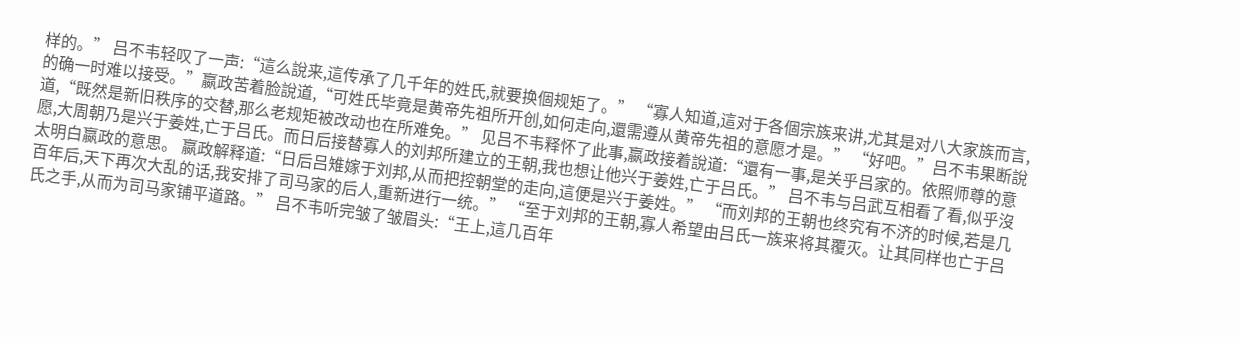样的。” 吕不韦轻叹了一声:“這么說来,這传承了几千年的姓氏,就要换個规矩了。” “寡人知道,這对于各個宗族来讲,尤其是对八大家族而言,的确一时难以接受。”嬴政苦着脸說道,“可姓氏毕竟是黄帝先祖所开创,如何走向,還需遵从黄帝先祖的意愿才是。” “好吧。”吕不韦果断說道,“既然是新旧秩序的交替,那么老规矩被改动也在所难免。” 见吕不韦释怀了此事,嬴政接着說道:“還有一事,是关乎吕家的。依照师尊的意愿,大周朝乃是兴于姜姓,亡于吕氏。而日后接替寡人的刘邦所建立的王朝,我也想让他兴于姜姓,亡于吕氏。” 吕不韦与吕武互相看了看,似乎沒太明白嬴政的意思。 嬴政解释道:“日后吕雉嫁于刘邦,从而把控朝堂的走向,這便是兴于姜姓。” “而刘邦的王朝也终究有不济的时候,若是几百年后,天下再次大乱的话,我安排了司马家的后人,重新进行一统。” “至于刘邦的王朝,寡人希望由吕氏一族来将其覆灭。让其同样也亡于吕氏之手,从而为司马家铺平道路。” 吕不韦听完皱了皱眉头:“王上,這几百年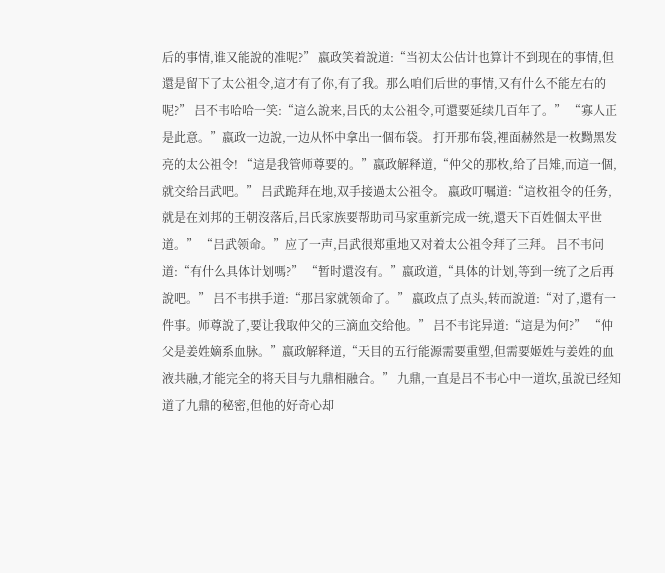后的事情,谁又能說的准呢?” 嬴政笑着說道:“当初太公估计也算计不到现在的事情,但還是留下了太公祖令,這才有了你,有了我。那么咱们后世的事情,又有什么不能左右的呢?” 吕不韦哈哈一笑:“這么說来,吕氏的太公祖令,可還要延续几百年了。” “寡人正是此意。”嬴政一边說,一边从怀中拿出一個布袋。 打开那布袋,裡面赫然是一枚黝黑发亮的太公祖令! “這是我管师尊要的。”嬴政解释道,“仲父的那枚,给了吕雉,而這一個,就交给吕武吧。” 吕武跪拜在地,双手接過太公祖令。 嬴政叮嘱道:“這枚祖令的任务,就是在刘邦的王朝沒落后,吕氏家族要帮助司马家重新完成一统,還天下百姓個太平世道。” “吕武领命。”应了一声,吕武很郑重地又对着太公祖令拜了三拜。 吕不韦问道:“有什么具体计划嗎?” “暂时還沒有。”嬴政道,“具体的计划,等到一统了之后再說吧。” 吕不韦拱手道:“那吕家就领命了。” 嬴政点了点头,转而說道:“对了,還有一件事。师尊說了,要让我取仲父的三滴血交给他。” 吕不韦诧异道:“這是为何?” “仲父是姜姓嫡系血脉。”嬴政解释道,“天目的五行能源需要重塑,但需要姬姓与姜姓的血液共融,才能完全的将天目与九鼎相融合。” 九鼎,一直是吕不韦心中一道坎,虽說已经知道了九鼎的秘密,但他的好奇心却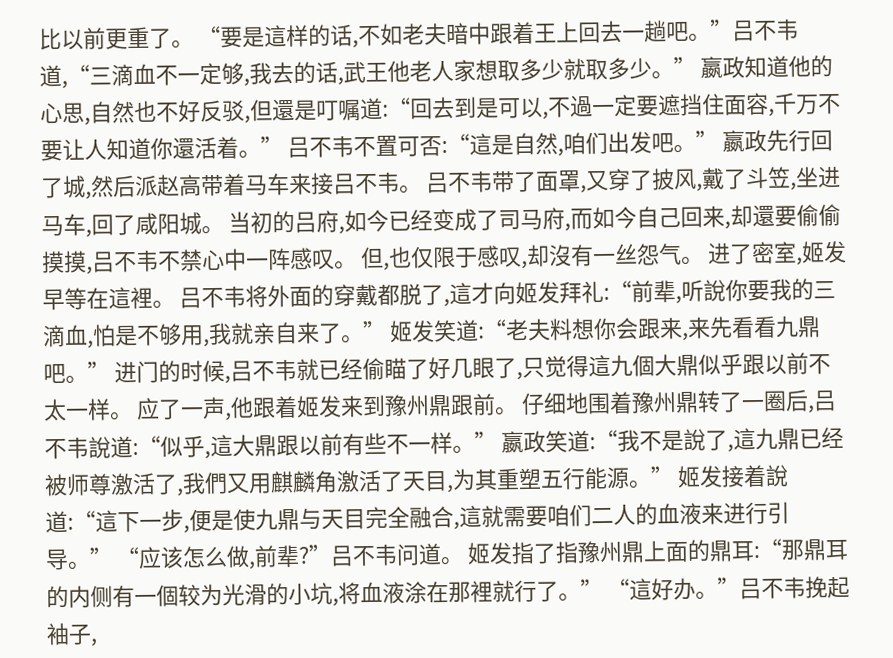比以前更重了。 “要是這样的话,不如老夫暗中跟着王上回去一趟吧。”吕不韦道,“三滴血不一定够,我去的话,武王他老人家想取多少就取多少。” 嬴政知道他的心思,自然也不好反驳,但還是叮嘱道:“回去到是可以,不過一定要遮挡住面容,千万不要让人知道你還活着。” 吕不韦不置可否:“這是自然,咱们出发吧。” 嬴政先行回了城,然后派赵高带着马车来接吕不韦。 吕不韦带了面罩,又穿了披风,戴了斗笠,坐进马车,回了咸阳城。 当初的吕府,如今已经变成了司马府,而如今自己回来,却還要偷偷摸摸,吕不韦不禁心中一阵感叹。 但,也仅限于感叹,却沒有一丝怨气。 进了密室,姬发早等在這裡。 吕不韦将外面的穿戴都脱了,這才向姬发拜礼:“前辈,听說你要我的三滴血,怕是不够用,我就亲自来了。” 姬发笑道:“老夫料想你会跟来,来先看看九鼎吧。” 进门的时候,吕不韦就已经偷瞄了好几眼了,只觉得這九個大鼎似乎跟以前不太一样。 应了一声,他跟着姬发来到豫州鼎跟前。 仔细地围着豫州鼎转了一圈后,吕不韦說道:“似乎,這大鼎跟以前有些不一样。” 嬴政笑道:“我不是說了,這九鼎已经被师尊激活了,我們又用麒麟角激活了天目,为其重塑五行能源。” 姬发接着說道:“這下一步,便是使九鼎与天目完全融合,這就需要咱们二人的血液来进行引导。” “应该怎么做,前辈?”吕不韦问道。 姬发指了指豫州鼎上面的鼎耳:“那鼎耳的内侧有一個较为光滑的小坑,将血液涂在那裡就行了。” “這好办。”吕不韦挽起袖子,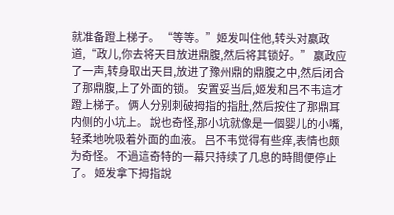就准备蹬上梯子。 “等等。”姬发叫住他,转头对嬴政道,“政儿,你去将天目放进鼎腹,然后将其锁好。” 嬴政应了一声,转身取出天目,放进了豫州鼎的鼎腹之中,然后闭合了那鼎腹,上了外面的锁。 安置妥当后,姬发和吕不韦這才蹬上梯子。 俩人分别刺破拇指的指肚,然后按住了那鼎耳内侧的小坑上。 說也奇怪,那小坑就像是一個婴儿的小嘴,轻柔地吮吸着外面的血液。 吕不韦觉得有些痒,表情也颇为奇怪。 不過這奇特的一幕只持续了几息的時間便停止了。 姬发拿下拇指說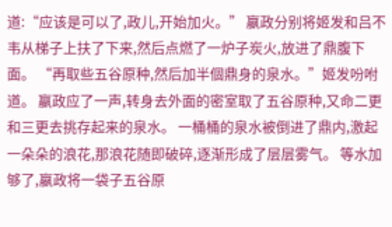道:“应该是可以了,政儿,开始加火。” 嬴政分别将姬发和吕不韦从梯子上扶了下来,然后点燃了一炉子炭火,放进了鼎腹下面。 “再取些五谷原种,然后加半個鼎身的泉水。”姬发吩咐道。 嬴政应了一声,转身去外面的密室取了五谷原种,又命二更和三更去挑存起来的泉水。 一桶桶的泉水被倒进了鼎内,激起一朵朵的浪花,那浪花随即破碎,逐渐形成了层层雾气。 等水加够了,嬴政将一袋子五谷原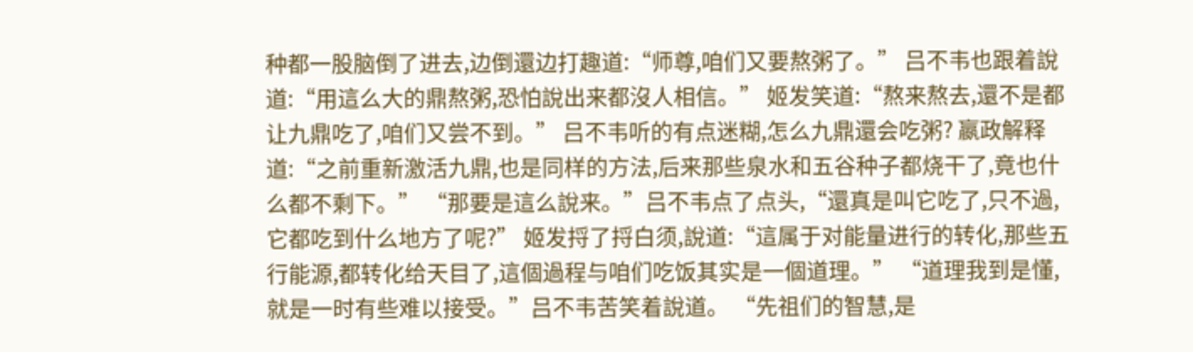种都一股脑倒了进去,边倒還边打趣道:“师尊,咱们又要熬粥了。” 吕不韦也跟着說道:“用這么大的鼎熬粥,恐怕說出来都沒人相信。” 姬发笑道:“熬来熬去,還不是都让九鼎吃了,咱们又尝不到。” 吕不韦听的有点迷糊,怎么九鼎還会吃粥? 嬴政解释道:“之前重新激活九鼎,也是同样的方法,后来那些泉水和五谷种子都烧干了,竟也什么都不剩下。” “那要是這么說来。”吕不韦点了点头,“還真是叫它吃了,只不過,它都吃到什么地方了呢?” 姬发捋了捋白须,說道:“這属于对能量进行的转化,那些五行能源,都转化给天目了,這個過程与咱们吃饭其实是一個道理。” “道理我到是懂,就是一时有些难以接受。”吕不韦苦笑着說道。 “先祖们的智慧,是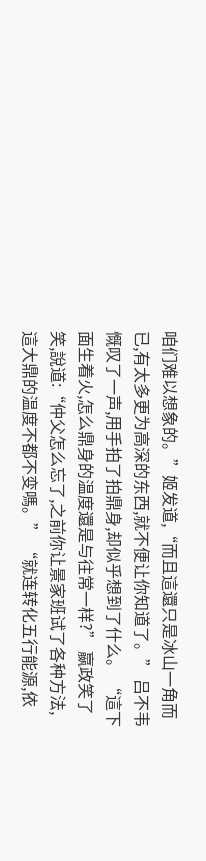咱们难以想象的。”姬发道,“而且這還只是冰山一角而已,有太多更为高深的东西,就不便让你知道了。” 吕不韦慨叹了一声,用手拍了拍鼎身,却似乎想到了什么。 “這下面生着火,怎么鼎身的温度還是与往常一样?” 嬴政笑了笑,說道:“仲父怎么忘了,之前你让景家班试了各种方法,這大鼎的温度不都不变嗎。” “就连转化五行能源,依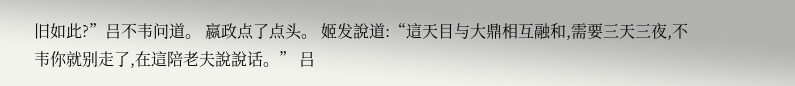旧如此?”吕不韦问道。 嬴政点了点头。 姬发說道:“這天目与大鼎相互融和,需要三天三夜,不韦你就别走了,在這陪老夫說說话。” 吕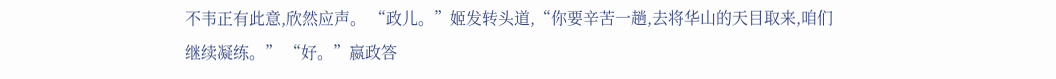不韦正有此意,欣然应声。 “政儿。”姬发转头道,“你要辛苦一趟,去将华山的天目取来,咱们继续凝练。” “好。”嬴政答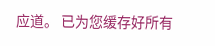应道。 已为您缓存好所有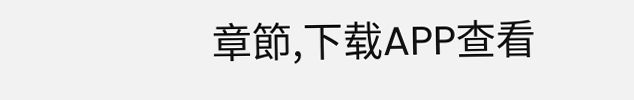章節,下载APP查看